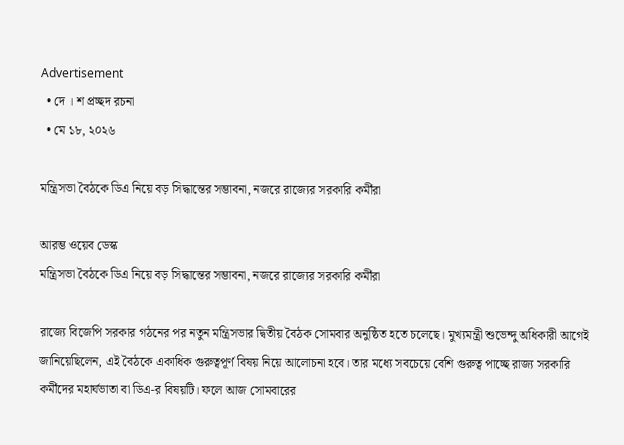Advertisement
  • দে । শ প্রচ্ছদ রচনা
  • মে ১৮, ২০২৬

মন্ত্রিসভা বৈঠকে ডিএ নিয়ে বড় সিদ্ধান্তের সম্ভাবনা, নজরে রাজ্যের সরকারি কর্মীরা

আরম্ভ ওয়েব ডেস্ক
মন্ত্রিসভা বৈঠকে ডিএ নিয়ে বড় সিদ্ধান্তের সম্ভাবনা, নজরে রাজ্যের সরকারি কর্মীরা

রাজ্যে বিজেপি সরকার গঠনের পর নতুন মন্ত্রিসভার দ্বিতীয় বৈঠক সোমবার অনুষ্ঠিত হতে চলেছে। মুখ্যমন্ত্রী শুভেন্দু অধিকারী আগেই জানিয়েছিলেন, এই বৈঠকে একাধিক গুরুত্বপূর্ণ বিষয় নিয়ে আলোচনা হবে। তার মধ্যে সবচেয়ে বেশি গুরুত্ব পাচ্ছে রাজ্য সরকারি কর্মীদের মহার্ঘভাতা বা ডিএ-র বিষয়টি। ফলে আজ সোমবারের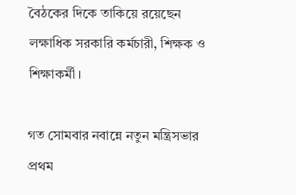বৈঠকের দিকে তাকিয়ে রয়েছেন লক্ষাধিক সরকারি কর্মচারী, শিক্ষক ও শিক্ষাকর্মী।

গত সোমবার নবান্নে নতুন মন্ত্রিসভার প্রথম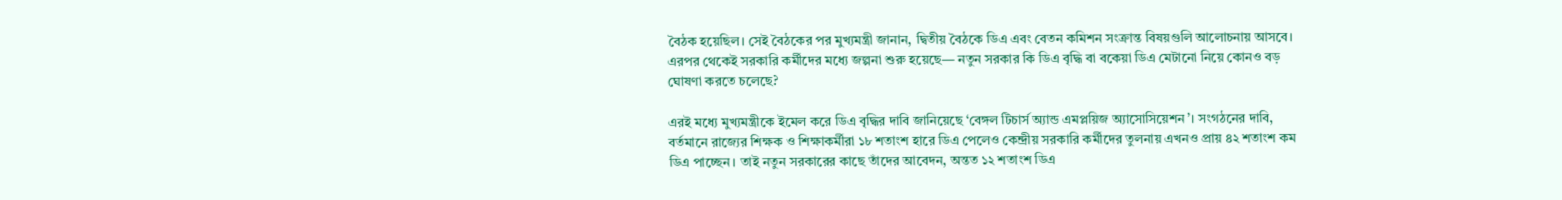বৈঠক হয়েছিল। সেই বৈঠকের পর মুখ্যমন্ত্রী জানান, দ্বিতীয় বৈঠকে ডিএ এবং বেতন কমিশন সংক্রান্ত বিষয়গুলি আলোচনায় আসবে। এরপর থেকেই সরকারি কর্মীদের মধ্যে জল্পনা শুরু হয়েছে— নতুন সরকার কি ডিএ বৃদ্ধি বা বকেয়া ডিএ মেটানো নিয়ে কোনও বড় ঘোষণা করতে চলেছে?

এরই মধ্যে মুখ্যমন্ত্রীকে ইমেল করে ডিএ বৃদ্ধির দাবি জানিয়েছে ‘বেঙ্গল টিচার্স অ্যান্ড এমপ্লয়িজ অ্যাসোসিয়েশন’। সংগঠনের দাবি, বর্তমানে রাজ্যের শিক্ষক ও শিক্ষাকর্মীরা ১৮ শতাংশ হারে ডিএ পেলেও কেন্দ্রীয় সরকারি কর্মীদের তুলনায় এখনও প্রায় ৪২ শতাংশ কম ডিএ পাচ্ছেন। তাই নতুন সরকারের কাছে তাঁদের আবেদন, অন্তত ১২ শতাংশ ডিএ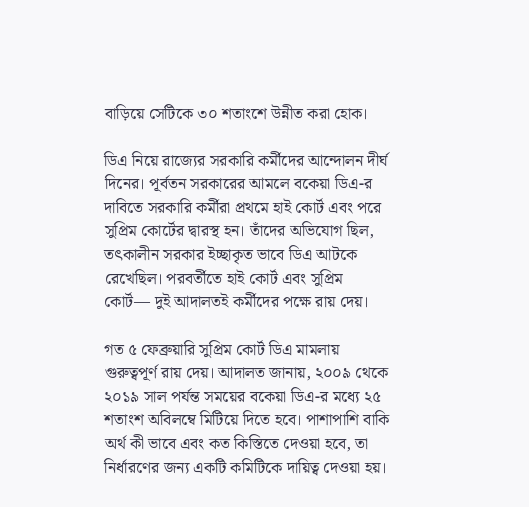বাড়িয়ে সেটিকে ৩০ শতাংশে উন্নীত করা হোক।

ডিএ নিয়ে রাজ্যের সরকারি কর্মীদের আন্দোলন দীর্ঘ দিনের। পূর্বতন সরকারের আমলে বকেয়া ডিএ-র দাবিতে সরকারি কর্মীরা প্রথমে হাই কোর্ট এবং পরে সুপ্রিম কোর্টের দ্বারস্থ হন। তাঁদের অভিযোগ ছিল, তৎকালীন সরকার ইচ্ছাকৃত ভাবে ডিএ আটকে রেখেছিল। পরবর্তীতে হাই কোর্ট এবং সুপ্রিম কোর্ট— দুই আদালতই কর্মীদের পক্ষে রায় দেয়।

গত ৫ ফেব্রুয়ারি সুপ্রিম কোর্ট ডিএ মামলায় গুরুত্বপূর্ণ রায় দেয়। আদালত জানায়, ২০০৯ থেকে ২০১৯ সাল পর্যন্ত সময়ের বকেয়া ডিএ-র মধ্যে ২৫ শতাংশ অবিলম্বে মিটিয়ে দিতে হবে। পাশাপাশি বাকি অর্থ কী ভাবে এবং কত কিস্তিতে দেওয়া হবে, তা নির্ধারণের জন্য একটি কমিটিকে দায়িত্ব দেওয়া হয়।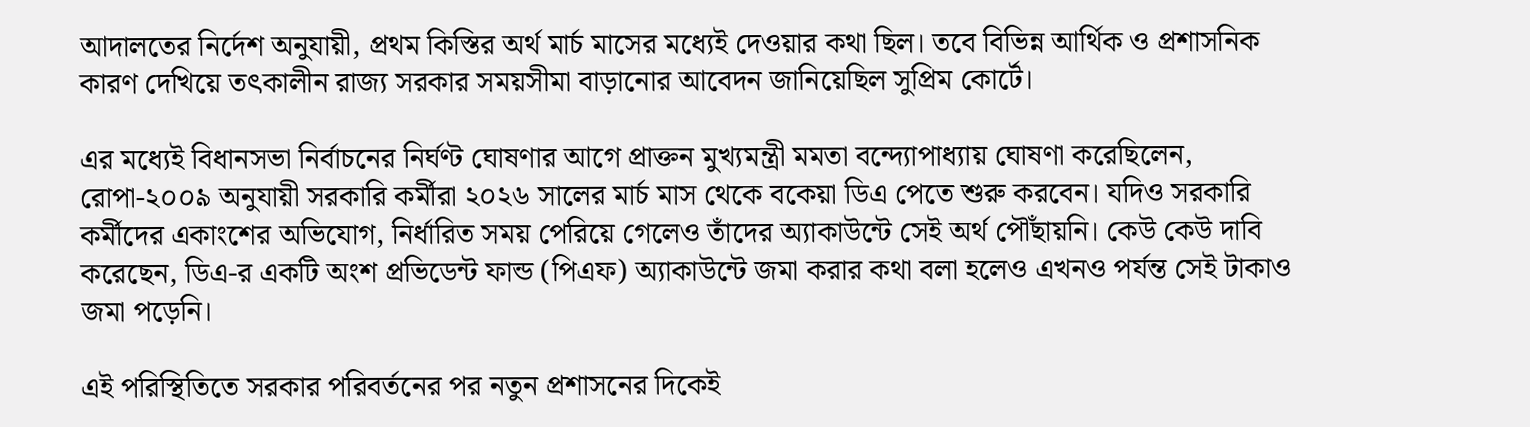আদালতের নির্দেশ অনুযায়ী, প্রথম কিস্তির অর্থ মার্চ মাসের মধ্যেই দেওয়ার কথা ছিল। তবে বিভিন্ন আর্থিক ও প্রশাসনিক কারণ দেখিয়ে তৎকালীন রাজ্য সরকার সময়সীমা বাড়ানোর আবেদন জানিয়েছিল সুপ্রিম কোর্টে।

এর মধ্যেই বিধানসভা নির্বাচনের নির্ঘণ্ট ঘোষণার আগে প্রাক্তন মুখ্যমন্ত্রী মমতা বন্দ্যোপাধ্যায় ঘোষণা করেছিলেন, রোপা-২০০৯ অনুযায়ী সরকারি কর্মীরা ২০২৬ সালের মার্চ মাস থেকে বকেয়া ডিএ পেতে শুরু করবেন। যদিও সরকারি কর্মীদের একাংশের অভিযোগ, নির্ধারিত সময় পেরিয়ে গেলেও তাঁদের অ্যাকাউন্টে সেই অর্থ পৌঁছায়নি। কেউ কেউ দাবি করেছেন, ডিএ-র একটি অংশ প্রভিডেন্ট ফান্ড (পিএফ) অ্যাকাউন্টে জমা করার কথা বলা হলেও এখনও পর্যন্ত সেই টাকাও জমা পড়েনি।

এই পরিস্থিতিতে সরকার পরিবর্তনের পর নতুন প্রশাসনের দিকেই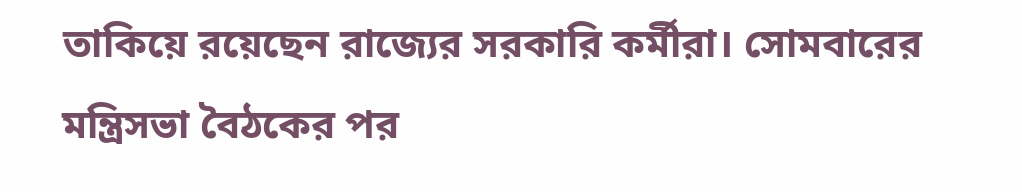তাকিয়ে রয়েছেন রাজ্যের সরকারি কর্মীরা। সোমবারের মন্ত্রিসভা বৈঠকের পর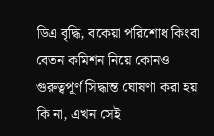ডিএ বৃদ্ধি, বকেয়া পরিশোধ কিংবা বেতন কমিশন নিয়ে কোনও গুরুত্বপূর্ণ সিদ্ধান্ত ঘোষণা করা হয় কি না, এখন সেই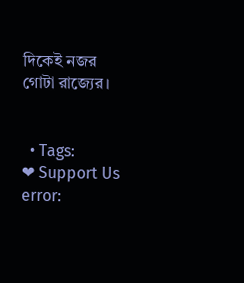দিকেই নজর গোটা রাজ্যের।


  • Tags:
❤ Support Us
error: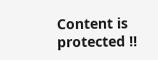Content is protected !!